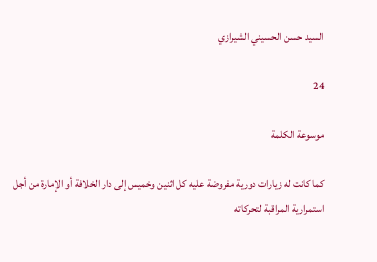السيد حسن الحسيني الشيرازي

24

موسوعة الكلمة

كما كانت له زيارات دورية مفروضة عليه كل اثنين وخميس إلى دار الخلافة أو الإمارة من أجل استمرارية المراقبة لتحركاته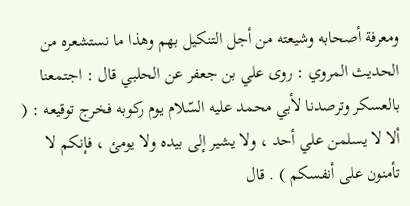ومعرفة أصحابه وشيعته من أجل التنكيل بهم وهذا ما نستشعره من الحديث المروي : روى علي بن جعفر عن الحلبي قال : اجتمعنا بالعسكر وترصدنا لأبي محمد عليه السّلام يوم ركوبه فخرج توقيعه : ( ألا لا يسلمن علي أحد ، ولا يشير إلى بيده ولا يومئ ، فإنكم لا تأمنون على أنفسكم ) . قال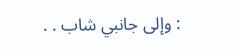: وإلى جانبي شاب . .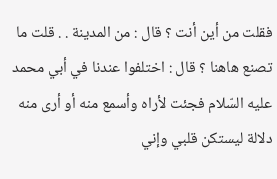فقلت من أين أنت ؟ قال : من المدينة . . قلت ما تصنع هاهنا ؟ قال : اختلفوا عندنا في أبي محمد عليه السّلام فجئت لأراه وأسمع منه أو أرى منه دلالة ليستكن قلبي وإني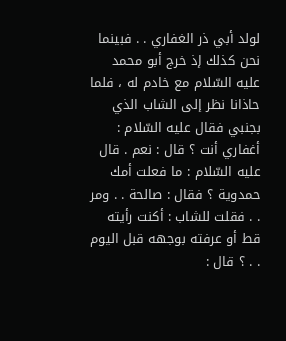لولد أبي ذر الغفاري . . فبينما نحن كذلك إذ خرج أبو محمد عليه السّلام مع خادم له ، فلما حاذانا نظر إلى الشاب الذي بجنبي فقال عليه السّلام : أغفاري أنت ؟ قال : نعم . قال عليه السّلام : ما فعلت أمك حمدوية ؟ فقال : صالحة . . ومر . . فقلت للشاب : أكنت رأيته قط أو عرفته بوجهه قبل اليوم . . ؟ قال :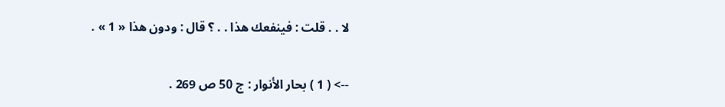لا . . قلت : فينفعك هذا . . ؟ قال : ودون هذا « 1 » .

--> ( 1 ) بحار الأنوار : ج 50 ص 269 .